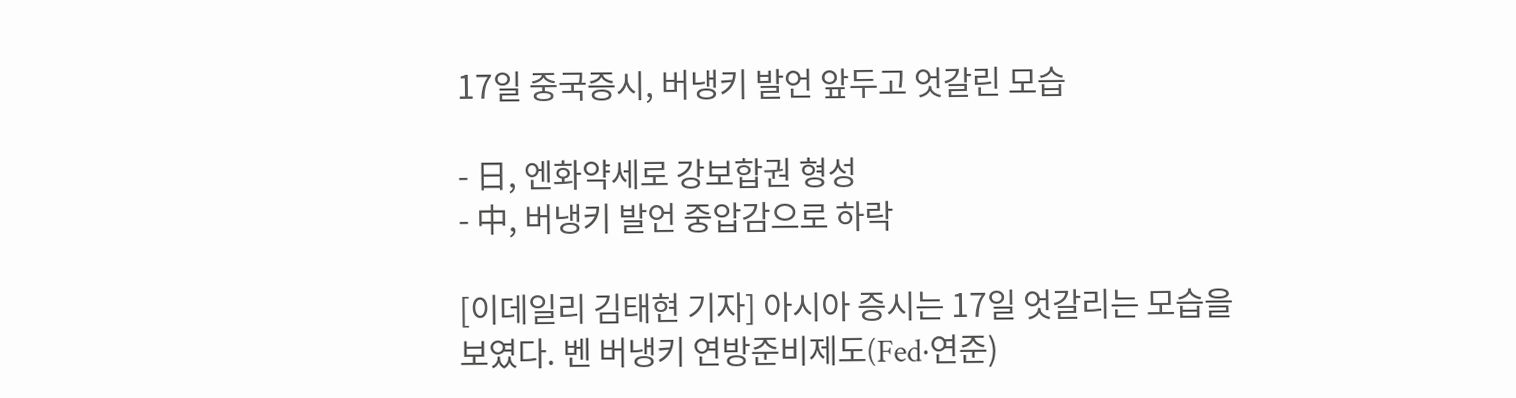17일 중국증시, 버냉키 발언 앞두고 엇갈린 모습

- 日, 엔화약세로 강보합권 형성
- 中, 버냉키 발언 중압감으로 하락

[이데일리 김태현 기자] 아시아 증시는 17일 엇갈리는 모습을 보였다. 벤 버냉키 연방준비제도(Fed·연준)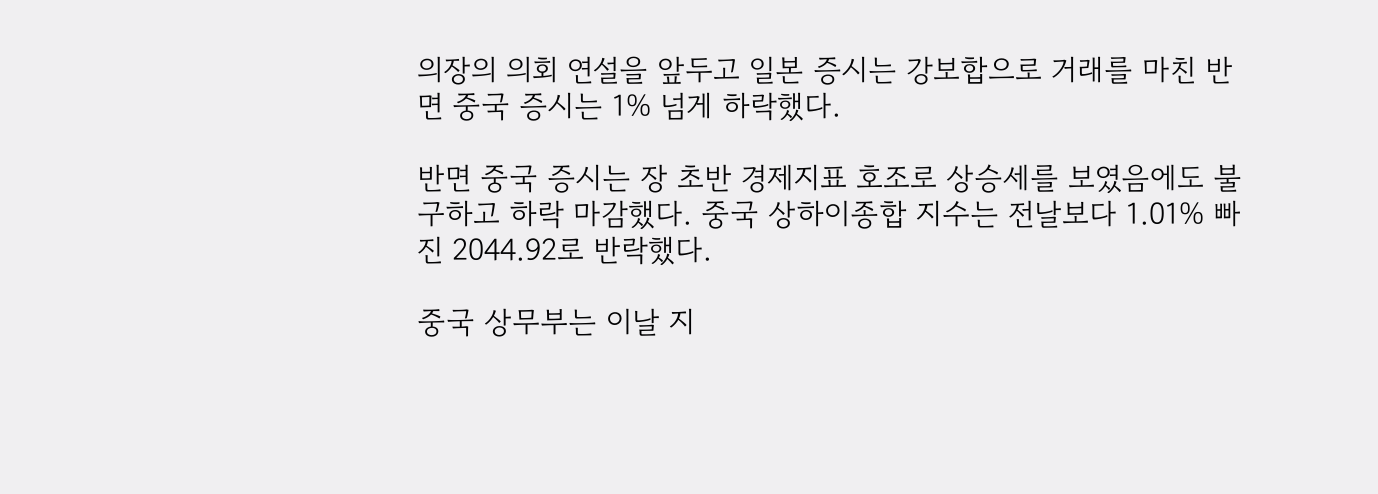의장의 의회 연설을 앞두고 일본 증시는 강보합으로 거래를 마친 반면 중국 증시는 1% 넘게 하락했다.

반면 중국 증시는 장 초반 경제지표 호조로 상승세를 보였음에도 불구하고 하락 마감했다. 중국 상하이종합 지수는 전날보다 1.01% 빠진 2044.92로 반락했다.

중국 상무부는 이날 지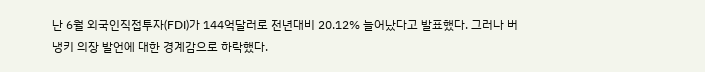난 6월 외국인직접투자(FDI)가 144억달러로 전년대비 20.12% 늘어났다고 발표했다. 그러나 버냉키 의장 발언에 대한 경계감으로 하락했다.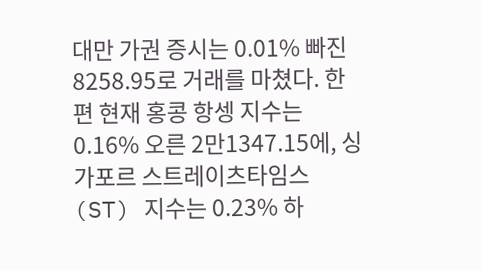대만 가권 증시는 0.01% 빠진 8258.95로 거래를 마쳤다. 한편 현재 홍콩 항셍 지수는 0.16% 오른 2만1347.15에, 싱가포르 스트레이츠타임스(ST) 지수는 0.23% 하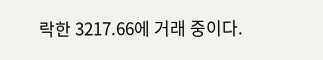락한 3217.66에 거래 중이다.